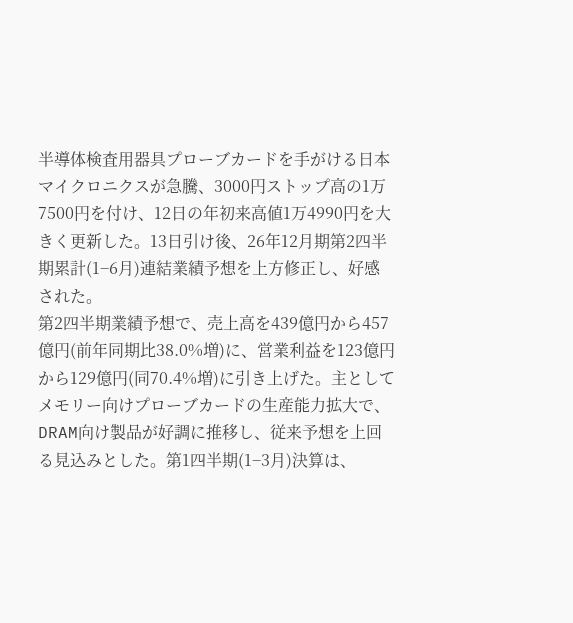半導体検査用器具プローブカードを手がける日本マイクロニクスが急騰、3000円ストップ高の1万7500円を付け、12日の年初来高値1万4990円を大きく更新した。13日引け後、26年12月期第2四半期累計(1−6月)連結業績予想を上方修正し、好感された。
第2四半期業績予想で、売上高を439億円から457億円(前年同期比38.0%増)に、営業利益を123億円から129億円(同70.4%増)に引き上げた。主としてメモリー向けプローブカードの生産能力拡大で、DRAM向け製品が好調に推移し、従来予想を上回る見込みとした。第1四半期(1−3月)決算は、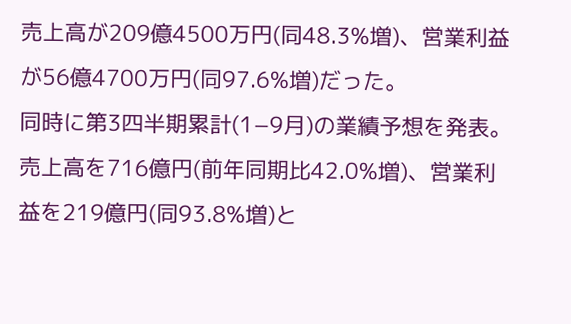売上高が209億4500万円(同48.3%増)、営業利益が56億4700万円(同97.6%増)だった。
同時に第3四半期累計(1−9月)の業績予想を発表。売上高を716億円(前年同期比42.0%増)、営業利益を219億円(同93.8%増)と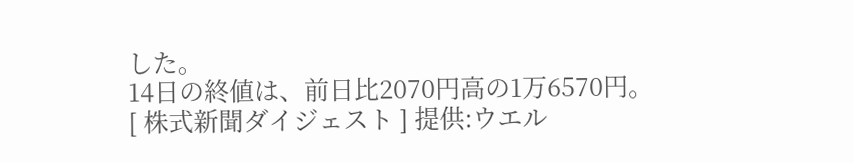した。
14日の終値は、前日比2070円高の1万6570円。
[ 株式新聞ダイジェスト ] 提供:ウエル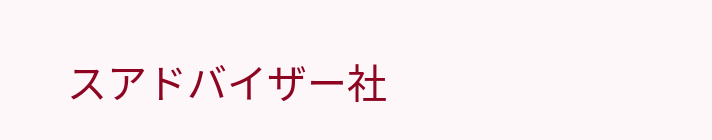スアドバイザー社